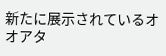新たに展示されているオオアタ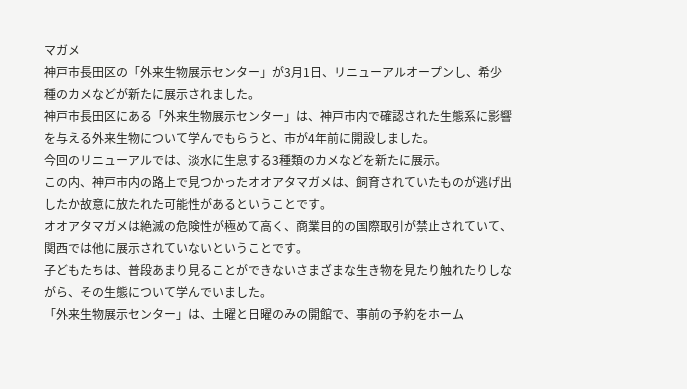マガメ
神戸市長田区の「外来生物展示センター」が3月1日、リニューアルオープンし、希少種のカメなどが新たに展示されました。
神戸市長田区にある「外来生物展示センター」は、神戸市内で確認された生態系に影響を与える外来生物について学んでもらうと、市が4年前に開設しました。
今回のリニューアルでは、淡水に生息する3種類のカメなどを新たに展示。
この内、神戸市内の路上で見つかったオオアタマガメは、飼育されていたものが逃げ出したか故意に放たれた可能性があるということです。
オオアタマガメは絶滅の危険性が極めて高く、商業目的の国際取引が禁止されていて、関西では他に展示されていないということです。
子どもたちは、普段あまり見ることができないさまざまな生き物を見たり触れたりしながら、その生態について学んでいました。
「外来生物展示センター」は、土曜と日曜のみの開館で、事前の予約をホーム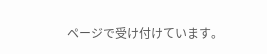ページで受け付けています。